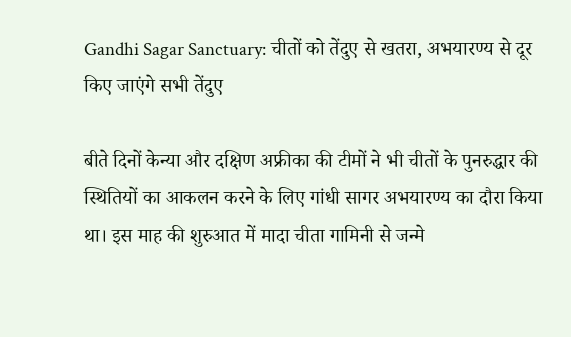Gandhi Sagar Sanctuary: चीतों को तेंदुए से खतरा, अभयारण्य से दूर किए जाएंगे सभी तेंदुए

बीते दिनों केन्या और दक्षिण अफ्रीका की टीमों ने भी चीतों के पुनरुद्धार की स्थितियों का आकलन करने के लिए गांधी सागर अभयारण्य का दौरा किया था। इस माह की शुरुआत में मादा चीता गामिनी से जन्मे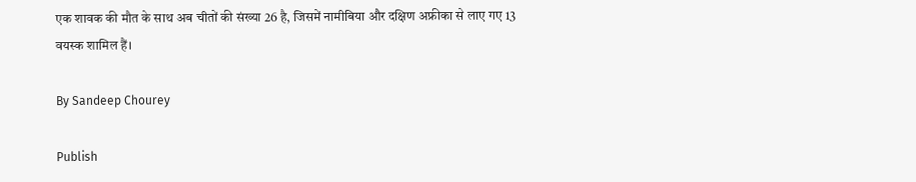एक शावक की मौत के साथ अब चीतों की संख्या 26 है, जिसमें नामीबिया और दक्षिण अफ्रीका से लाए गए 13 वयस्क शामिल हैं।

By Sandeep Chourey

Publish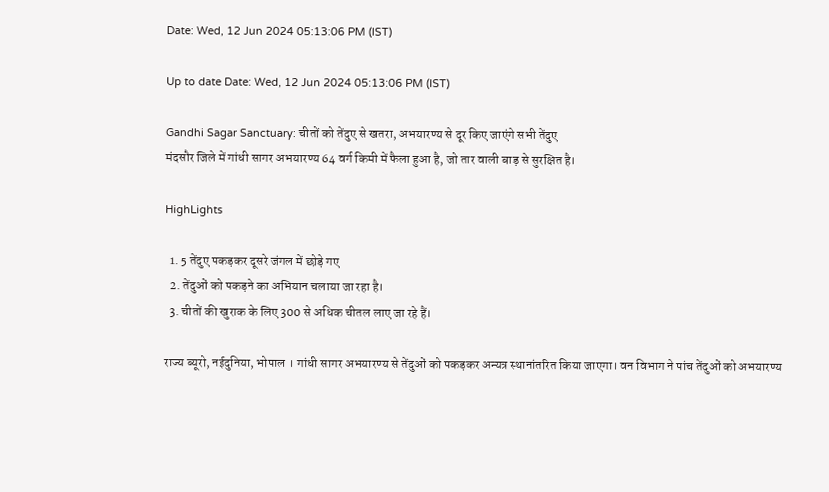Date: Wed, 12 Jun 2024 05:13:06 PM (IST)

Up to date Date: Wed, 12 Jun 2024 05:13:06 PM (IST)

Gandhi Sagar Sanctuary: चीतों को तेंदुए से खतरा, अभयारण्य से दूर किए जाएंगे सभी तेंदुए
मंदसौर जिले में गांधी सागर अभयारण्य 64 वर्ग किमी में फैला हुआ है, जो तार वाली बाड़ से सुरक्षित है।

HighLights

  1. 5 तेंदुए पकड़कर दूसरे जंगल में छोड़े गए
  2. तेंदुओं को पकड़ने का अभियान चलाया जा रहा है।
  3. चीतों की खुराक के लिए 300 से अधिक चीतल लाए जा रहे हैं।

राज्य ब्यूरो, नईदुनिया, भोपाल । गांधी सागर अभयारण्य से तेंदुओं को पकड़कर अन्यत्र स्थानांतरित किया जाएगा। वन विभाग ने पांच तेंदुओं को अभयारण्य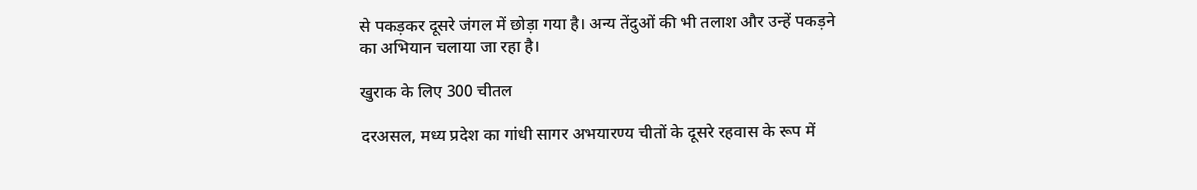से पकड़कर दूसरे जंगल में छोड़ा गया है। अन्य तेंदुओं की भी तलाश और उन्हें पकड़ने का अभियान चलाया जा रहा है।

खुराक के लिए 300 चीतल

दरअसल, मध्य प्रदेश का गांधी सागर अभयारण्य चीतों के दूसरे रहवास के रूप में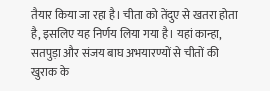तैयार किया जा रहा है। चीता को तेंदुए से खतरा होता है, इसलिए यह निर्णय लिया गया है। यहां कान्हा, सतपुड़ा और संजय बाघ अभयारण्यों से चीतों की खुराक के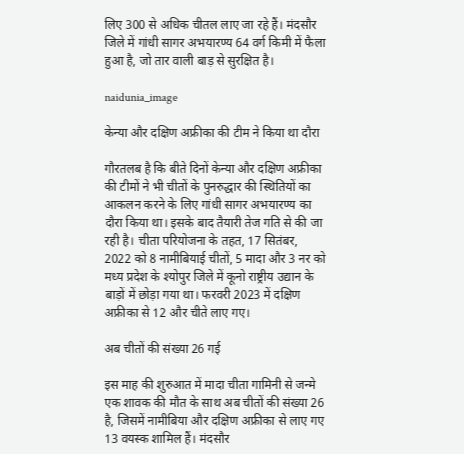लिए 300 से अधिक चीतल लाए जा रहे हैं। मंदसौर जिले में गांधी सागर अभयारण्य 64 वर्ग किमी में फैला हुआ है, जो तार वाली बाड़ से सुरक्षित है।

naidunia_image

केन्या और दक्षिण अफ्रीका की टीम ने किया था दौरा

गौरतलब है कि बीते दिनों केन्या और दक्षिण अफ्रीका की टीमों ने भी चीतों के पुनरुद्धार की स्थितियों का आकलन करने के लिए गांधी सागर अभयारण्य का दौरा किया था। इसके बाद तैयारी तेज गति से की जा रही है। चीता परियोजना के तहत, 17 सितंबर, 2022 को 8 नामीबियाई चीतों, 5 मादा और 3 नर को मध्य प्रदेश के श्योपुर जिले में कूनो राष्ट्रीय उद्यान के बाड़ों में छोड़ा गया था। फरवरी 2023 में दक्षिण अफ्रीका से 12 और चीते लाए गए।

अब चीतों की संख्या 26 गई

इस माह की शुरुआत में मादा चीता गामिनी से जन्मे एक शावक की मौत के साथ अब चीतों की संख्या 26 है, जिसमें नामीबिया और दक्षिण अफ्रीका से लाए गए 13 वयस्क शामिल हैं। मंदसौर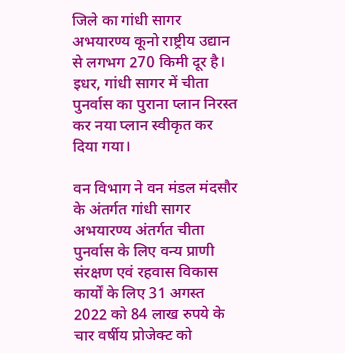जिले का गांधी सागर अभयारण्य कूनो राष्ट्रीय उद्यान से लगभग 270 किमी दूर है। इधर, गांधी सागर में चीता पुनर्वास का पुराना प्लान निरस्त कर नया प्लान स्वीकृत कर दिया गया।

वन विभाग ने वन मंडल मंदसौर के अंतर्गत गांधी सागर अभयारण्य अंतर्गत चीता पुनर्वास के लिए वन्य प्राणी संरक्षण एवं रहवास विकास कार्यों के लिए 31 अगस्त 2022 को 84 लाख रुपये के चार वर्षीय प्रोजेक्ट को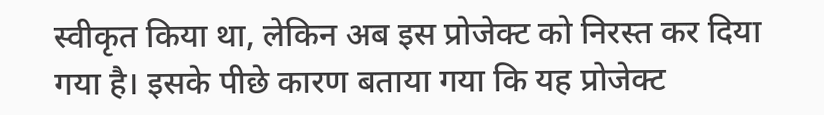स्वीकृत किया था, लेकिन अब इस प्रोजेक्ट को निरस्त कर दिया गया है। इसके पीछे कारण बताया गया कि यह प्रोजेक्ट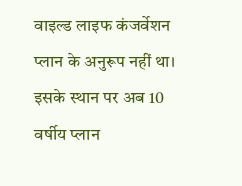वाइल्ड लाइफ कंजर्वेशन प्लान के अनुरूप नहीं था। इसके स्थान पर अब 10 वर्षीय प्लान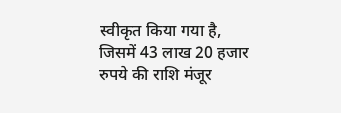स्वीकृत किया गया है, जिसमें 43 लाख 20 हजार रुपये की राशि मंजूर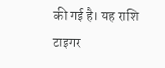की गई है। यह राशि टाइगर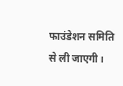फाउंडेशन समिति से ली जाएगी।